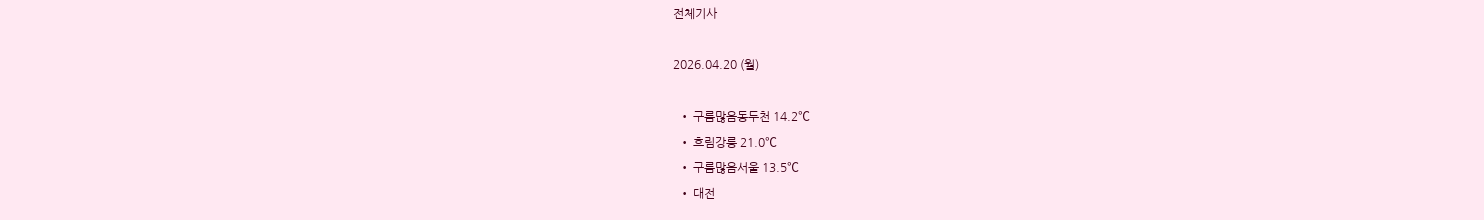전체기사

2026.04.20 (월)

  • 구름많음동두천 14.2℃
  • 흐림강릉 21.0℃
  • 구름많음서울 13.5℃
  • 대전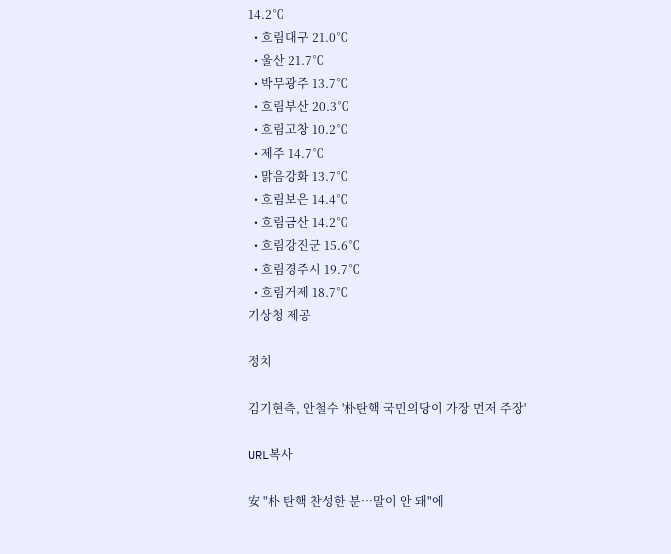14.2℃
  • 흐림대구 21.0℃
  • 울산 21.7℃
  • 박무광주 13.7℃
  • 흐림부산 20.3℃
  • 흐림고창 10.2℃
  • 제주 14.7℃
  • 맑음강화 13.7℃
  • 흐림보은 14.4℃
  • 흐림금산 14.2℃
  • 흐림강진군 15.6℃
  • 흐림경주시 19.7℃
  • 흐림거제 18.7℃
기상청 제공

정치

김기현측, 안철수 '朴탄핵 국민의당이 가장 먼저 주장'

URL복사

安 "朴 탄핵 찬성한 분…말이 안 돼"에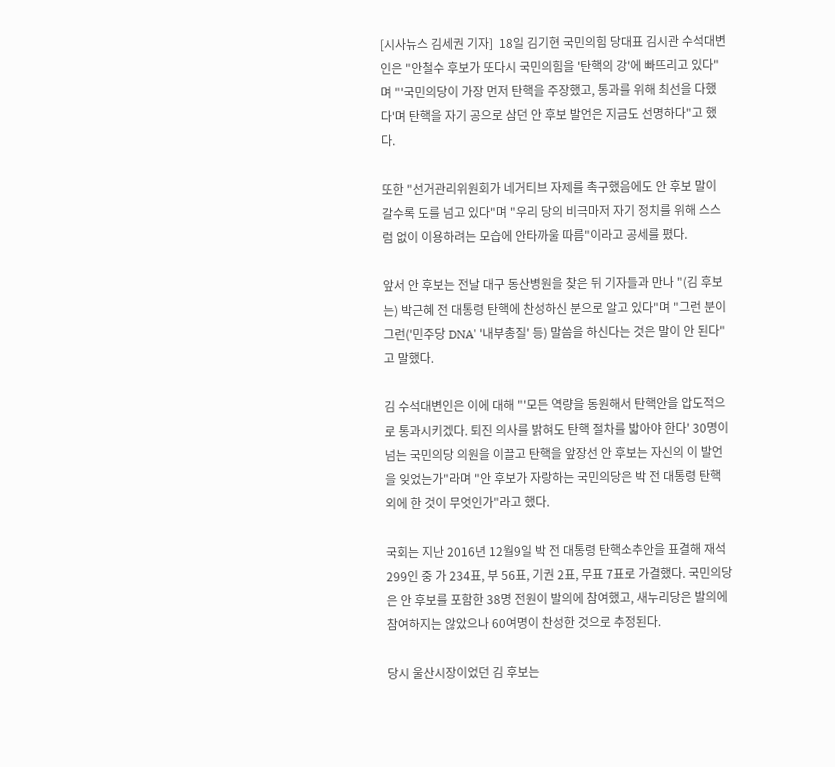[시사뉴스 김세권 기자]  18일 김기현 국민의힘 당대표 김시관 수석대변인은 "안철수 후보가 또다시 국민의힘을 '탄핵의 강'에 빠뜨리고 있다"며 "'국민의당이 가장 먼저 탄핵을 주장했고, 통과를 위해 최선을 다했다'며 탄핵을 자기 공으로 삼던 안 후보 발언은 지금도 선명하다"고 했다.

또한 "선거관리위원회가 네거티브 자제를 촉구했음에도 안 후보 말이 갈수록 도를 넘고 있다"며 "우리 당의 비극마저 자기 정치를 위해 스스럼 없이 이용하려는 모습에 안타까울 따름"이라고 공세를 폈다.

앞서 안 후보는 전날 대구 동산병원을 찾은 뒤 기자들과 만나 "(김 후보는) 박근혜 전 대통령 탄핵에 찬성하신 분으로 알고 있다"며 "그런 분이 그런('민주당 DNA' '내부총질' 등) 말씀을 하신다는 것은 말이 안 된다"고 말했다.

김 수석대변인은 이에 대해 "'모든 역량을 동원해서 탄핵안을 압도적으로 통과시키겠다. 퇴진 의사를 밝혀도 탄핵 절차를 밟아야 한다' 30명이 넘는 국민의당 의원을 이끌고 탄핵을 앞장선 안 후보는 자신의 이 발언을 잊었는가"라며 "안 후보가 자랑하는 국민의당은 박 전 대통령 탄핵 외에 한 것이 무엇인가"라고 했다.

국회는 지난 2016년 12월9일 박 전 대통령 탄핵소추안을 표결해 재석 299인 중 가 234표, 부 56표, 기권 2표, 무표 7표로 가결했다. 국민의당은 안 후보를 포함한 38명 전원이 발의에 참여했고, 새누리당은 발의에 참여하지는 않았으나 60여명이 찬성한 것으로 추정된다.

당시 울산시장이었던 김 후보는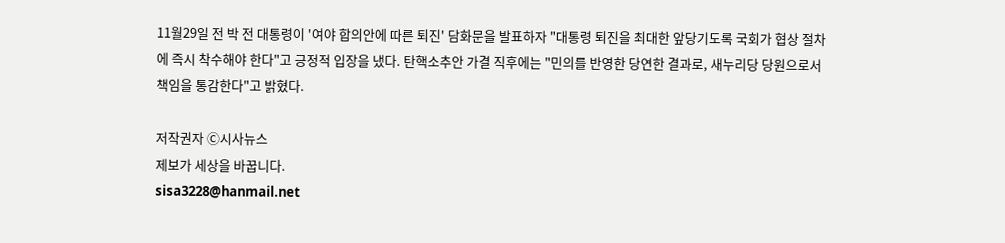11월29일 전 박 전 대통령이 '여야 합의안에 따른 퇴진' 담화문을 발표하자 "대통령 퇴진을 최대한 앞당기도록 국회가 협상 절차에 즉시 착수해야 한다"고 긍정적 입장을 냈다. 탄핵소추안 가결 직후에는 "민의를 반영한 당연한 결과로, 새누리당 당원으로서 책임을 통감한다"고 밝혔다.

저작권자 Ⓒ시사뉴스
제보가 세상을 바꿉니다.
sisa3228@hanmail.net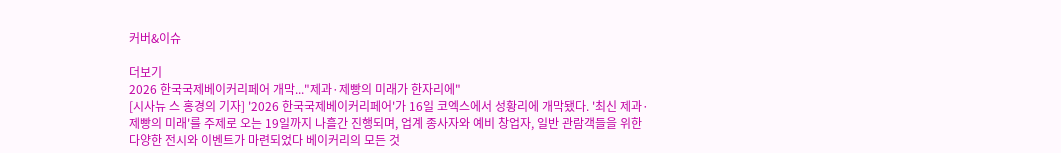커버&이슈

더보기
2026 한국국제베이커리페어 개막..."제과·제빵의 미래가 한자리에"
[시사뉴 스 홍경의 기자] '2026 한국국제베이커리페어'가 16일 코엑스에서 성황리에 개막됐다. '최신 제과·제빵의 미래'를 주제로 오는 19일까지 나흘간 진행되며, 업계 종사자와 예비 창업자, 일반 관람객들을 위한 다양한 전시와 이벤트가 마련되었다 베이커리의 모든 것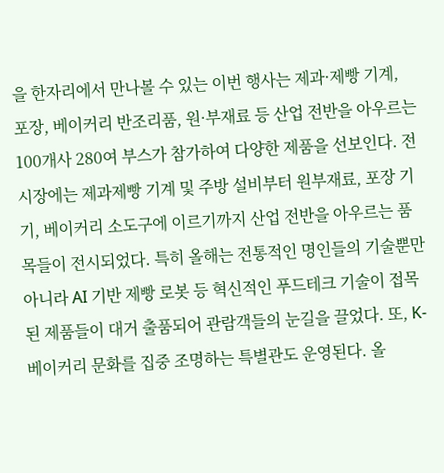을 한자리에서 만나볼 수 있는 이번 행사는 제과·제빵 기계, 포장, 베이커리 반조리품, 원·부재료 등 산업 전반을 아우르는 100개사 280여 부스가 참가하여 다양한 제품을 선보인다. 전시장에는 제과제빵 기계 및 주방 설비부터 원부재료, 포장 기기, 베이커리 소도구에 이르기까지 산업 전반을 아우르는 품목들이 전시되었다. 특히 올해는 전통적인 명인들의 기술뿐만 아니라 AI 기반 제빵 로봇 등 혁신적인 푸드테크 기술이 접목된 제품들이 대거 출품되어 관람객들의 눈길을 끌었다. 또, K-베이커리 문화를 집중 조명하는 특별관도 운영된다. 올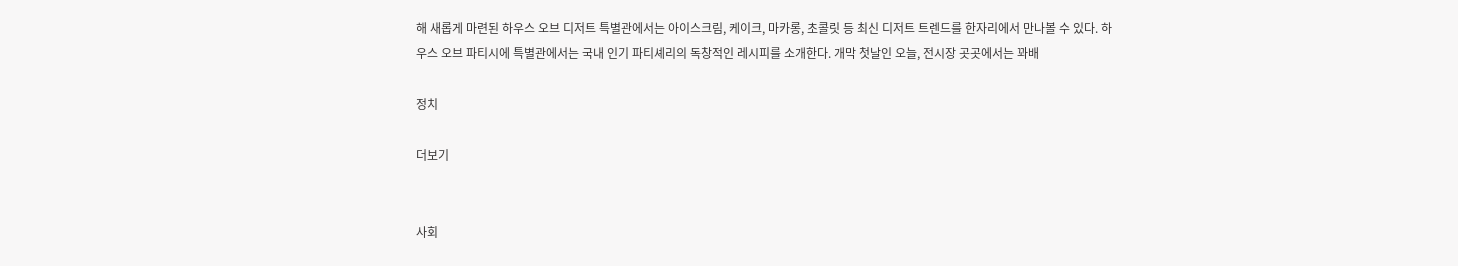해 새롭게 마련된 하우스 오브 디저트 특별관에서는 아이스크림, 케이크, 마카롱, 초콜릿 등 최신 디저트 트렌드를 한자리에서 만나볼 수 있다. 하우스 오브 파티시에 특별관에서는 국내 인기 파티셰리의 독창적인 레시피를 소개한다. 개막 첫날인 오늘, 전시장 곳곳에서는 꽈배

정치

더보기


사회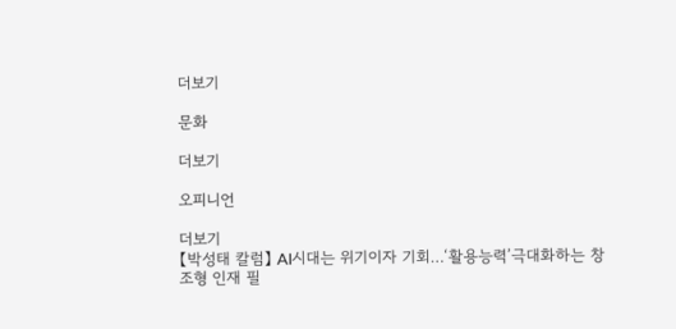더보기

문화

더보기

오피니언

더보기
【박성태 칼럼】 AI시대는 위기이자 기회…‘활용능력’극대화하는 창조형 인재 필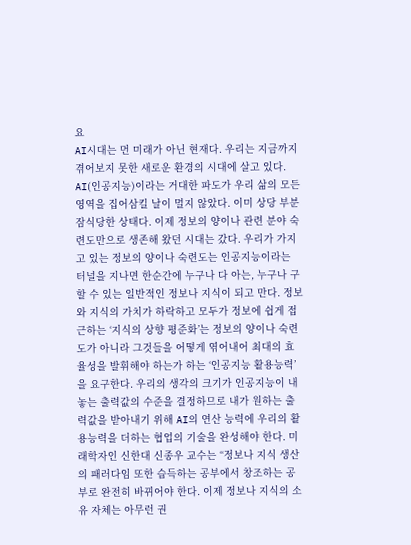요
AI시대는 먼 미래가 아닌 현재다. 우리는 지금까지 겪어보지 못한 새로운 환경의 시대에 살고 있다. AI(인공지능)이라는 거대한 파도가 우리 삶의 모든 영역을 집어삼킬 날이 멀지 않았다. 이미 상당 부분 잠식당한 상태다. 이제 정보의 양이나 관련 분야 숙련도만으로 생존해 왔던 시대는 갔다. 우리가 가지고 있는 정보의 양이나 숙련도는 인공지능이라는 터널을 지나면 한순간에 누구나 다 아는, 누구나 구할 수 있는 일반적인 정보나 지식이 되고 만다. 정보와 지식의 가치가 하락하고 모두가 정보에 쉽게 접근하는 ‘지식의 상향 평준화’는 정보의 양이나 숙련도가 아니라 그것들을 어떻게 엮어내어 최대의 효율성을 발휘해야 하는가 하는 ‘인공지능 활용능력’을 요구한다. 우리의 생각의 크기가 인공지능이 내놓는 출력값의 수준을 결정하므로 내가 원하는 출력값을 받아내기 위해 AI의 연산 능력에 우리의 활용능력을 더하는 협업의 기술을 완성해야 한다. 미래학자인 신한대 신종우 교수는 “정보나 지식 생산의 패러다임 또한 습득하는 공부에서 창조하는 공부로 완전히 바뀌어야 한다. 이제 정보나 지식의 소유 자체는 아무런 권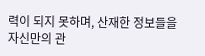력이 되지 못하며, 산재한 정보들을 자신만의 관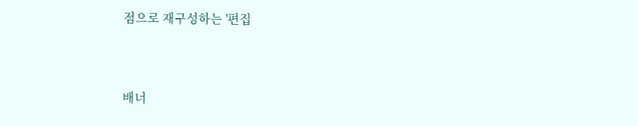점으로 재구성하는 '편집


배너